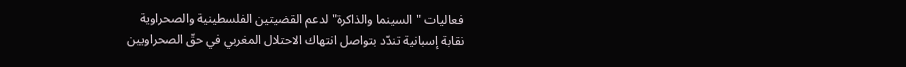فعاليات "السينما والذاكرة" لدعم القضيتين الفلسطينية والصحراوية
نقابة إسبانية تندّد بتواصل انتهاك الاحتلال المغربي في حقّ الصحراويين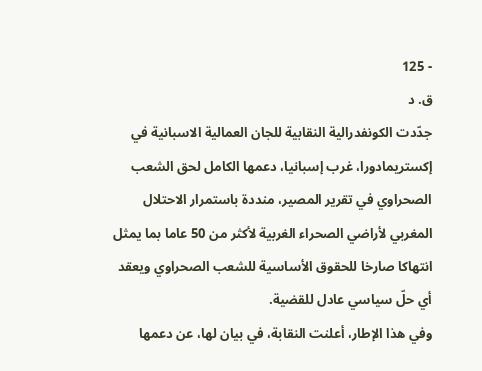- 125
ق. د
جدّدت الكونفدرالية النقابية للجان العمالية الاسبانية في إكستريمادورا، غرب إسبانيا، دعمها الكامل لحق الشعب الصحراوي في تقرير المصير، منددة باستمرار الاحتلال المغربي لأراضي الصحراء الغربية لأكثر من 50 عاما بما يمثل انتهاكا صارخا للحقوق الأساسية للشعب الصحراوي ويعقد أي حلّ سياسي عادل للقضية.
وفي هذا الإطار، أعلنت النقابة، في بيان لها، عن دعمها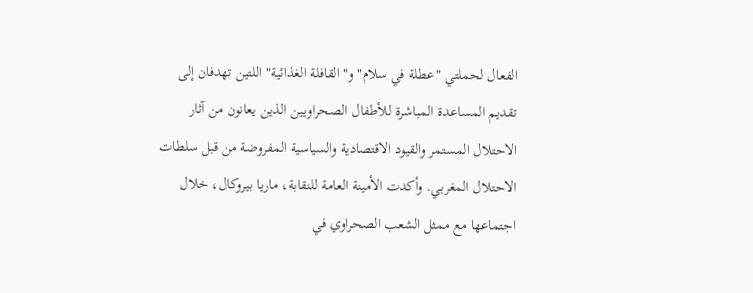الفعال لحملتي "عطلة في سلام" و"القافلة الغذائية" اللتين تهدفان إلى تقديم المساعدة المباشرة للأطفال الصحراويين الذين يعانون من آثار الاحتلال المستمر والقيود الاقتصادية والسياسية المفروضة من قبل سلطات الاحتلال المغربي. وأكدت الأمينة العامة للنقابة، ماريا بيروكال، خلال اجتماعها مع ممثل الشعب الصحراوي في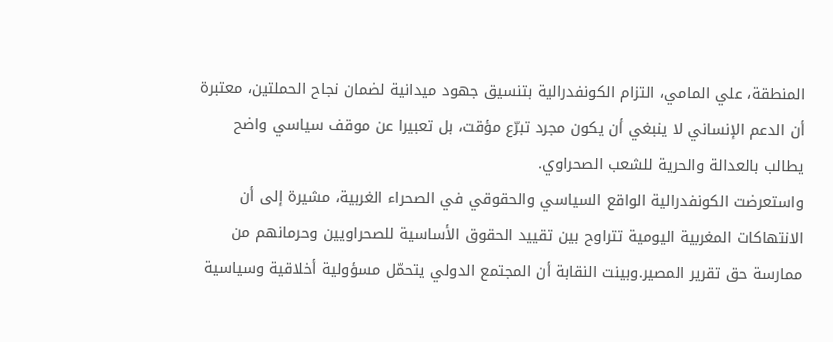المنطقة، علي المامي، التزام الكونفدرالية بتنسيق جهود ميدانية لضمان نجاح الحملتين، معتبرة أن الدعم الإنساني لا ينبغي أن يكون مجرد تبرّع مؤقت، بل تعبيرا عن موقف سياسي واضح يطالب بالعدالة والحرية للشعب الصحراوي.
واستعرضت الكونفدرالية الواقع السياسي والحقوقي في الصحراء الغربية، مشيرة إلى أن الانتهاكات المغربية اليومية تتراوح بين تقييد الحقوق الأساسية للصحراويين وحرمانهم من ممارسة حق تقرير المصير.وبينت النقابة أن المجتمع الدولي يتحمّل مسؤولية أخلاقية وسياسية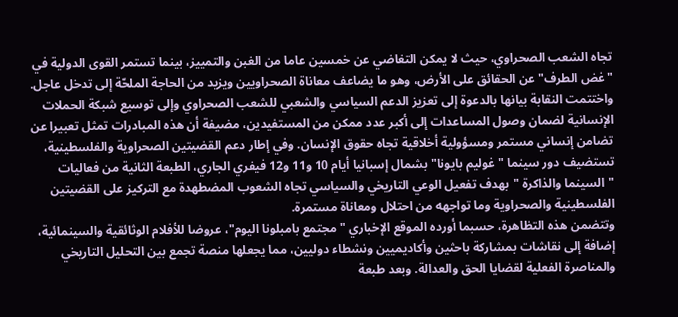تجاه الشعب الصحراوي، حيث لا يمكن التغاضي عن خمسين عاما من الغبن والتمييز، بينما تستمر القوى الدولية في "غض الطرف" عن الحقائق على الأرض، وهو ما يضاعف معاناة الصحراويين ويزيد من الحاجة الملحّة إلى تدخل عاجل.
واختتمت النقابة بيانها بالدعوة إلى تعزيز الدعم السياسي والشعبي للشعب الصحراوي وإلى توسيع شبكة الحملات الإنسانية لضمان وصول المساعدات إلى أكبر عدد ممكن من المستفيدين، مضيفة أن هذه المبادرات تمثل تعبيرا عن تضامن إنساني مستمر ومسؤولية أخلاقية تجاه حقوق الإنسان. وفي إطار دعم القضيتين الصحراوية والفلسطينية، تستضيف دور سينما "غوليم بايونا" بشمال إسبانيا أيام 10 و11 و12 فيفري الجاري، الطبعة الثانية من فعاليات "السينما والذاكرة "بهدف تفعيل الوعي التاريخي والسياسي تجاه الشعوب المضطهدة مع التركيز على القضيتين الفلسطينية والصحراوية وما تواجهه من احتلال ومعاناة مستمرة.
وتتضمن هذه التظاهرة، حسبما أورده الموقع الإخباري "مجتمع بامبلونا اليوم"، عروضا للأفلام الوثائقية والسينمائية، إضافة إلى نقاشات بمشاركة باحثين وأكاديميين ونشطاء دوليين، مما يجعلها منصة تجمع بين التحليل التاريخي والمناصرة الفعلية لقضايا الحق والعدالة. وبعد طبعة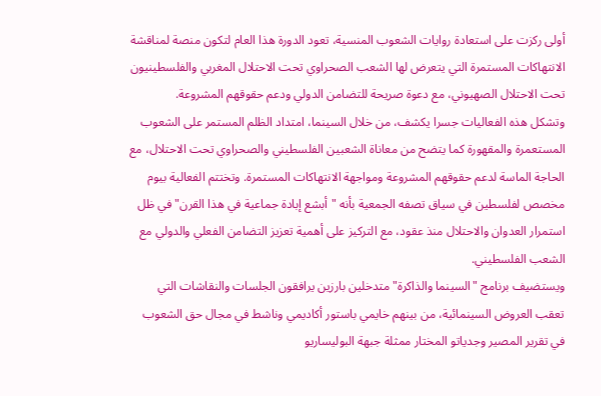أولى ركزت على استعادة روايات الشعوب المنسية، تعود الدورة هذا العام لتكون منصة لمناقشة الانتهاكات المستمرة التي يتعرض لها الشعب الصحراوي تحت الاحتلال المغربي والفلسطينيون تحت الاحتلال الصهيوني، مع دعوة صريحة للتضامن الدولي ودعم حقوقهم المشروعة.
وتشكل هذه الفعاليات جسرا يكشف، من خلال السينما، امتداد الظلم المستمر على الشعوب المستعمرة والمقهورة كما يتضح من معاناة الشعبين الفلسطيني والصحراوي تحت الاحتلال، مع الحاجة الماسة لدعم حقوقهم المشروعة ومواجهة الانتهاكات المستمرة. وتختتم الفعالية بيوم مخصص لفلسطين في سياق تصفه الجمعية بأنه "أبشع إبادة جماعية في هذا القرن" في ظل استمرار العدوان والاحتلال منذ عقود، مع التركيز على أهمية تعزيز التضامن الفعلي والدولي مع الشعب الفلسطيني.
ويستضيف برنامج "السينما والذاكرة" متدخلين بارزين يرافقون الجلسات والنقاشات التي تعقب العروض السينمائية، من بينهم خايمي باستور أكاديمي وناشط في مجال حق الشعوب في تقرير المصير وجدياتو المختار ممثلة جبهة البوليساريو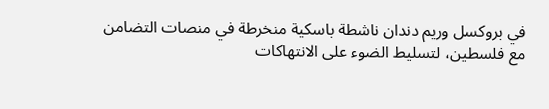في بروكسل وريم دندان ناشطة باسكية منخرطة في منصات التضامن مع فلسطين، لتسليط الضوء على الانتهاكات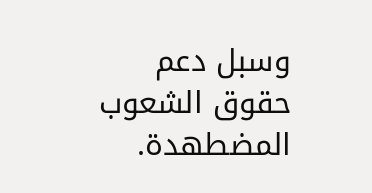وسبل دعم حقوق الشعوب المضطهدة.